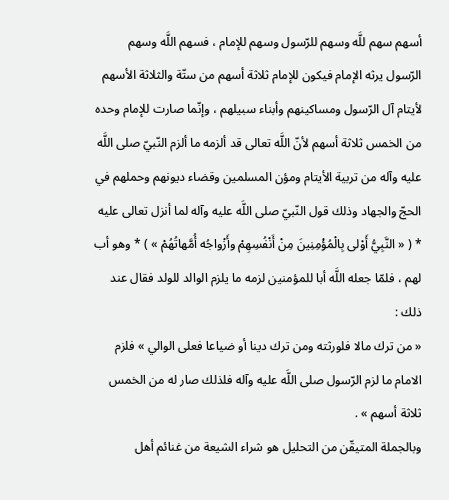أسهم سهم للَّه وسهم للرّسول وسهم للإمام ، فسهم اللَّه وسهم الرّسول يرثه الإمام فيكون للإمام ثلاثة أسهم من ستّة والثلاثة الأسهم لأيتام آل الرّسول ومساكينهم وأبناء سبيلهم ، وإنّما صارت للإمام وحده من الخمس ثلاثة أسهم لأنّ اللَّه تعالى قد ألزمه ما ألزم النّبيّ صلى اللَّه عليه وآله من تربية الأيتام ومؤن المسلمين وقضاء ديونهم وحملهم في الحجّ والجهاد وذلك قول النّبيّ صلى اللَّه عليه وآله لما أنزل تعالى عليه * ( « النَّبِيُّ أَوْلى بِالْمُؤْمِنِينَ مِنْ أَنْفُسِهِمْ وأَزْواجُه أُمَّهاتُهُمْ » ) * وهو أب لهم ، فلمّا جعله اللَّه أبا للمؤمنين لزمه ما يلزم الوالد للولد فقال عند ذلك :
« من ترك مالا فلورثته ومن ترك دينا أو ضياعا فعلى الوالي » فلزم الامام ما لزم الرّسول صلى اللَّه عليه وآله فلذلك صار له من الخمس ثلاثة أسهم » .
وبالجملة المتيقّن من التحليل هو شراء الشيعة من غنائم أهل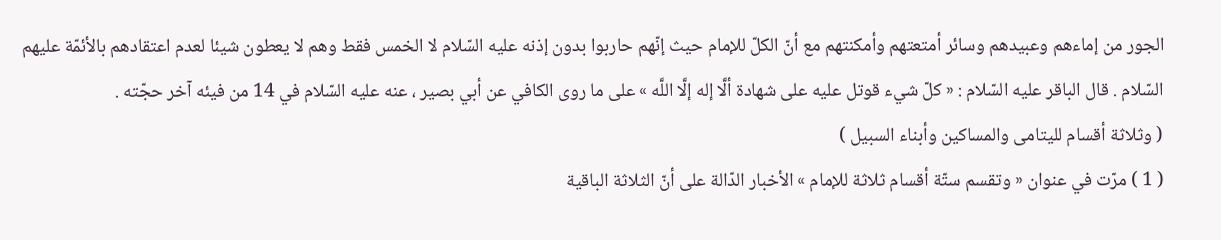الجور من إماءهم وعبيدهم وسائر أمتعتهم وأمكنتهم مع أنّ الكلّ للإمام حيث إنّهم حاربوا بدون إذنه عليه السّلام لا الخمس فقط وهم لا يعطون شيئا لعدم اعتقادهم بالأئمّة عليهم السّلام . قال الباقر عليه السّلام : « كلّ شيء قوتل عليه على شهادة ألَّا إله إلَّا اللَّه » على ما روى الكافي عن أبي بصير ، عنه عليه السّلام في 14 من فيئه آخر حجّته .
( وثلاثة أقسام لليتامى والمساكين وأبناء السبيل )
( 1 ) مرّت في عنوان « وتقسم ستّة أقسام ثلاثة للإمام » الأخبار الدّالة على أنّ الثلاثة الباقية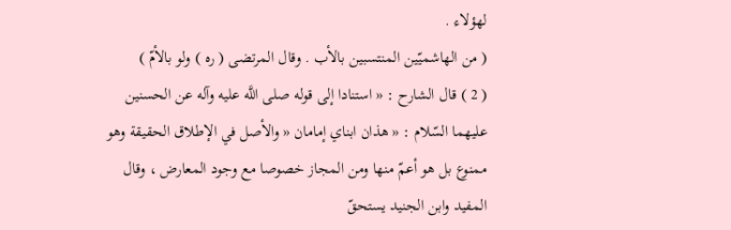لهؤلاء .
( من الهاشميّين المنتسبين بالأب . وقال المرتضى ( ره ) ولو بالأمّ )
( 2 ) قال الشارح : « استنادا إلى قوله صلى اللَّه عليه وآله عن الحسنين عليهما السّلام : « هذان ابناي إمامان « والأصل في الإطلاق الحقيقة وهو ممنوع بل هو أعمّ منها ومن المجاز خصوصا مع وجود المعارض ، وقال المفيد وابن الجنيد يستحقّ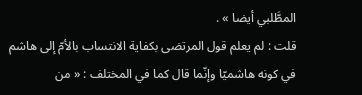المطَّلبي أيضا » .
قلت : لم يعلم قول المرتضى بكفاية الانتساب بالأمّ إلى هاشم في كونه هاشميّا وإنّما قال كما في المختلف : « من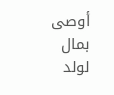أوصى بمال لولد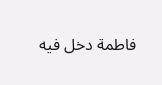فاطمة دخل فيه